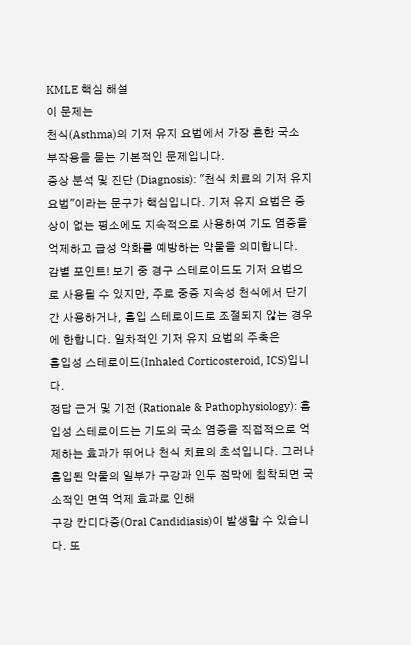KMLE 핵심 해설
이 문제는
천식(Asthma)의 기저 유지 요법에서 가장 흔한 국소 부작용을 묻는 기본적인 문제입니다.
증상 분석 및 진단 (Diagnosis): "천식 치료의 기저 유지 요법"이라는 문구가 핵심입니다. 기저 유지 요법은 증상이 없는 평소에도 지속적으로 사용하여 기도 염증을 억제하고 급성 악화를 예방하는 약물을 의미합니다.
감별 포인트! 보기 중 경구 스테로이드도 기저 요법으로 사용될 수 있지만, 주로 중증 지속성 천식에서 단기간 사용하거나, 흡입 스테로이드로 조절되지 않는 경우에 한합니다. 일차적인 기저 유지 요법의 주축은
흡입성 스테로이드(Inhaled Corticosteroid, ICS)입니다.
정답 근거 및 기전 (Rationale & Pathophysiology): 흡입성 스테로이드는 기도의 국소 염증을 직접적으로 억제하는 효과가 뛰어나 천식 치료의 초석입니다. 그러나 흡입된 약물의 일부가 구강과 인두 점막에 침착되면 국소적인 면역 억제 효과로 인해
구강 칸디다증(Oral Candidiasis)이 발생할 수 있습니다. 또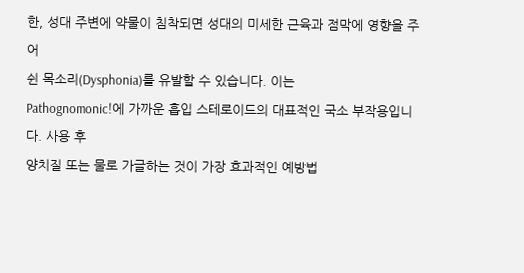한, 성대 주변에 약물이 침착되면 성대의 미세한 근육과 점막에 영향을 주어
쉰 목소리(Dysphonia)를 유발할 수 있습니다. 이는
Pathognomonic!에 가까운 흡입 스테로이드의 대표적인 국소 부작용입니다. 사용 후
양치질 또는 물로 가글하는 것이 가장 효과적인 예방법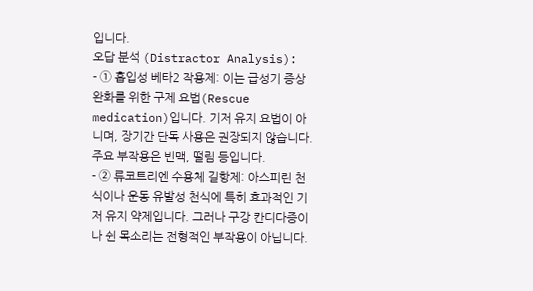입니다.
오답 분석 (Distractor Analysis):
- ① 흡입성 베타2 작용제: 이는 급성기 증상 완화를 위한 구제 요법(Rescue medication)입니다. 기저 유지 요법이 아니며, 장기간 단독 사용은 권장되지 않습니다. 주요 부작용은 빈맥, 떨림 등입니다.
- ② 류코트리엔 수용체 길항제: 아스피린 천식이나 운동 유발성 천식에 특히 효과적인 기저 유지 약제입니다. 그러나 구강 칸디다증이나 쉰 목소리는 전형적인 부작용이 아닙니다.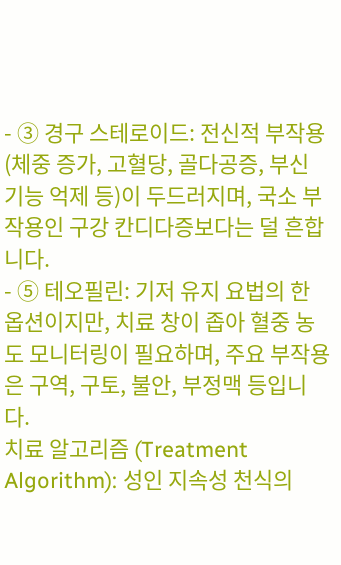- ③ 경구 스테로이드: 전신적 부작용(체중 증가, 고혈당, 골다공증, 부신 기능 억제 등)이 두드러지며, 국소 부작용인 구강 칸디다증보다는 덜 흔합니다.
- ⑤ 테오필린: 기저 유지 요법의 한 옵션이지만, 치료 창이 좁아 혈중 농도 모니터링이 필요하며, 주요 부작용은 구역, 구토, 불안, 부정맥 등입니다.
치료 알고리즘 (Treatment Algorithm): 성인 지속성 천식의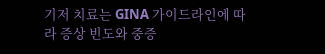기저 치료는 GINA 가이드라인에 따라 증상 빈도와 중증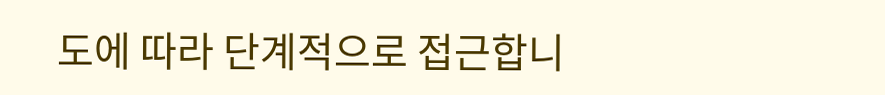도에 따라 단계적으로 접근합니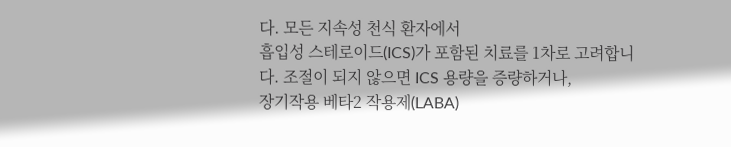다. 모든 지속성 천식 환자에서
흡입성 스테로이드(ICS)가 포함된 치료를 1차로 고려합니다. 조절이 되지 않으면 ICS 용량을 증량하거나,
장기작용 베타2 작용제(LABA)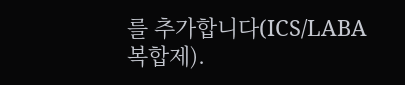를 추가합니다(ICS/LABA 복합제).